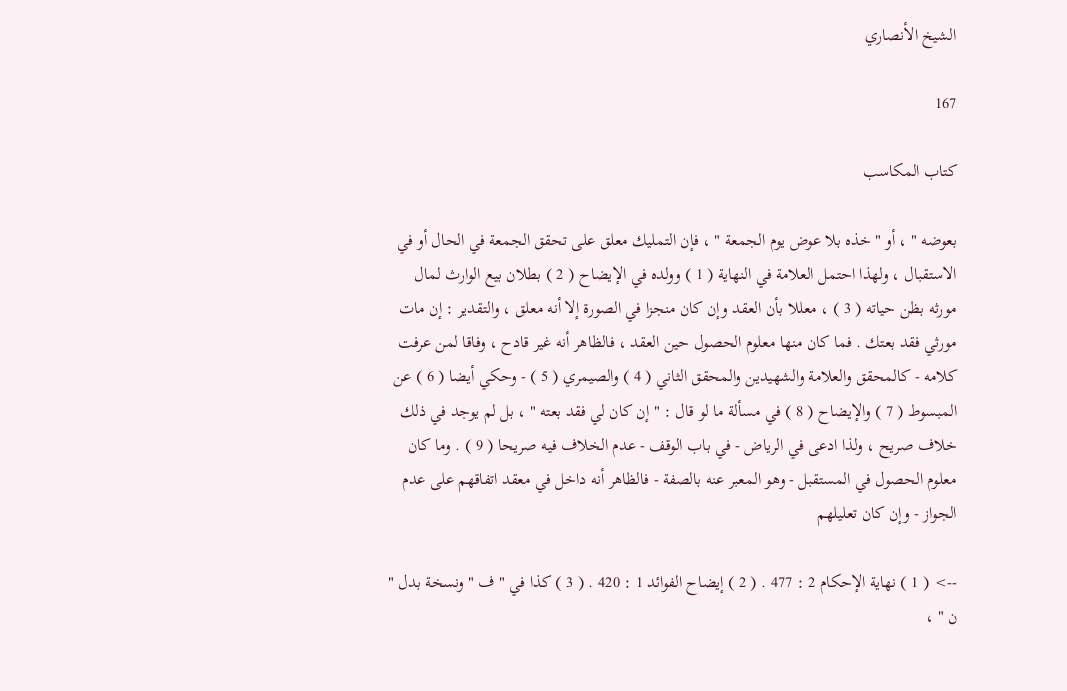الشيخ الأنصاري

167

كتاب المكاسب

بعوضه " ، أو " خذه بلا عوض يوم الجمعة " ، فإن التمليك معلق على تحقق الجمعة في الحال أو في الاستقبال ، ولهذا احتمل العلامة في النهاية ( 1 ) وولده في الإيضاح ( 2 ) بطلان بيع الوارث لمال مورثه بظن حياته ( 3 ) ، معللا بأن العقد وإن كان منجزا في الصورة إلا أنه معلق ، والتقدير : إن مات مورثي فقد بعتك . فما كان منها معلوم الحصول حين العقد ، فالظاهر أنه غير قادح ، وفاقا لمن عرفت كلامه - كالمحقق والعلامة والشهيدين والمحقق الثاني ( 4 ) والصيمري ( 5 ) - وحكي أيضا ( 6 ) عن المبسوط ( 7 ) والإيضاح ( 8 ) في مسألة ما لو قال : " إن كان لي فقد بعته " ، بل لم يوجد في ذلك خلاف صريح ، ولذا ادعى في الرياض - في باب الوقف - عدم الخلاف فيه صريحا ( 9 ) . وما كان معلوم الحصول في المستقبل - وهو المعبر عنه بالصفة - فالظاهر أنه داخل في معقد اتفاقهم على عدم الجواز - وإن كان تعليلهم

--> ( 1 ) نهاية الإحكام 2 : 477 . ( 2 ) إيضاح الفوائد 1 : 420 . ( 3 ) كذا في " ف " ونسخة بدل " ن " ،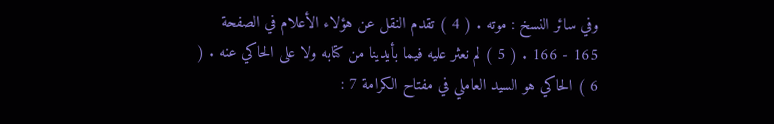وفي سائر النسخ : موته . ( 4 ) تقدم النقل عن هؤلاء الأعلام في الصفحة 165 - 166 . ( 5 ) لم نعثر عليه فيما بأيدينا من كتابه ولا على الحاكي عنه . ( 6 ) الحاكي هو السيد العاملي في مفتاح الكرامة 7 :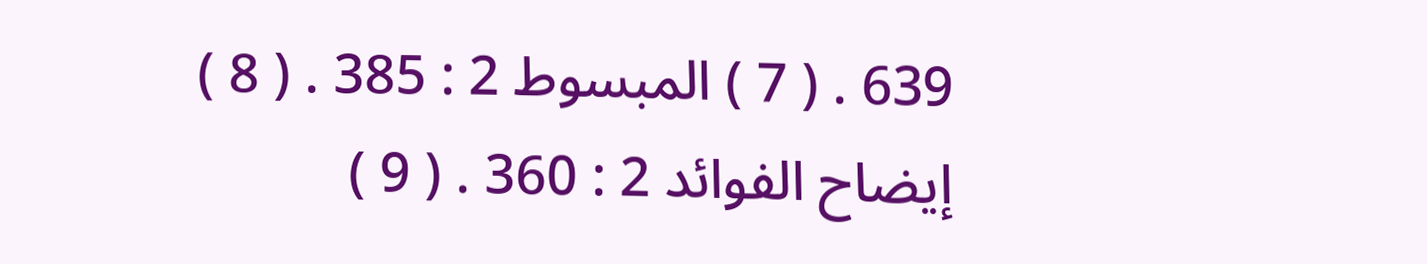639 . ( 7 ) المبسوط 2 : 385 . ( 8 ) إيضاح الفوائد 2 : 360 . ( 9 )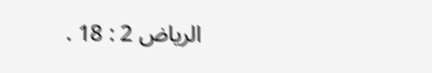الرياض 2 : 18 .